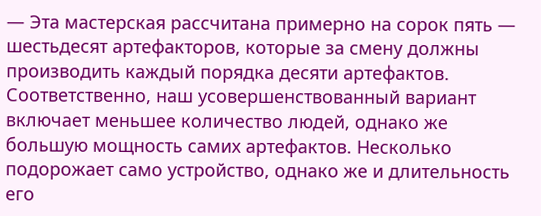— Эта мастерская рассчитана примерно на сорок пять — шестьдесят артефакторов, которые за смену должны производить каждый порядка десяти артефактов. Соответственно, наш усовершенствованный вариант включает меньшее количество людей, однако же большую мощность самих артефактов. Несколько подорожает само устройство, однако же и длительность его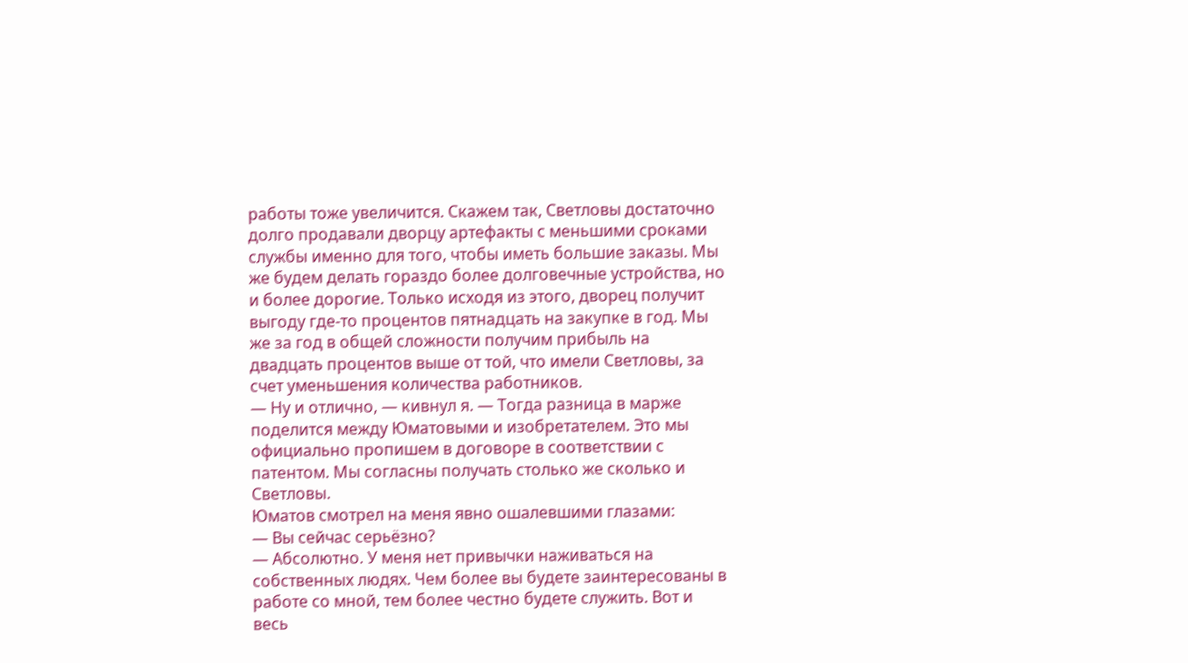работы тоже увеличится. Скажем так, Светловы достаточно долго продавали дворцу артефакты с меньшими сроками службы именно для того, чтобы иметь большие заказы. Мы же будем делать гораздо более долговечные устройства, но и более дорогие. Только исходя из этого, дворец получит выгоду где-то процентов пятнадцать на закупке в год. Мы же за год в общей сложности получим прибыль на двадцать процентов выше от той, что имели Светловы, за счет уменьшения количества работников.
— Ну и отлично, — кивнул я. — Тогда разница в марже поделится между Юматовыми и изобретателем. Это мы официально пропишем в договоре в соответствии с патентом. Мы согласны получать столько же сколько и Светловы.
Юматов смотрел на меня явно ошалевшими глазами:
— Вы сейчас серьёзно?
— Абсолютно. У меня нет привычки наживаться на собственных людях. Чем более вы будете заинтересованы в работе со мной, тем более честно будете служить. Вот и весь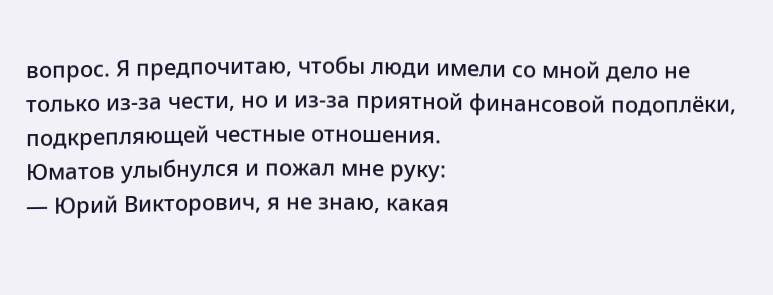вопрос. Я предпочитаю, чтобы люди имели со мной дело не только из-за чести, но и из-за приятной финансовой подоплёки, подкрепляющей честные отношения.
Юматов улыбнулся и пожал мне руку:
— Юрий Викторович, я не знаю, какая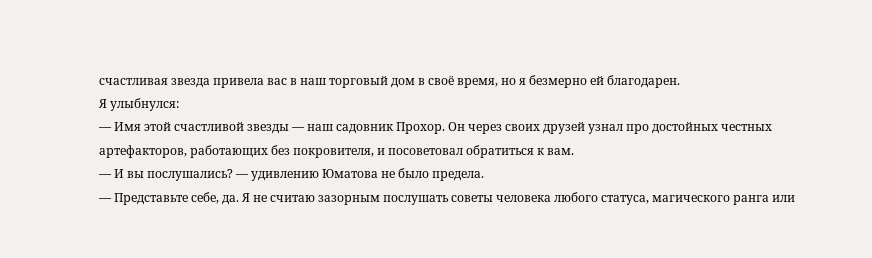счастливая звезда привела вас в наш торговый дом в своё время, но я безмерно ей благодарен.
Я улыбнулся:
— Имя этой счастливой звезды — наш садовник Прохор. Он через своих друзей узнал про достойных честных артефакторов, работающих без покровителя, и посоветовал обратиться к вам.
— И вы послушались? — удивлению Юматова не было предела.
— Представьте себе, да. Я не считаю зазорным послушать советы человека любого статуса, магического ранга или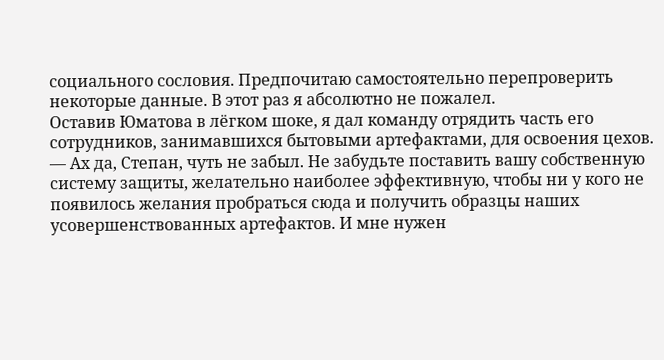социального сословия. Предпочитаю самостоятельно перепроверить некоторые данные. В этот раз я абсолютно не пожалел.
Оставив Юматова в лёгком шоке, я дал команду отрядить часть его сотрудников, занимавшихся бытовыми артефактами, для освоения цехов.
— Ах да, Степан, чуть не забыл. Не забудьте поставить вашу собственную систему защиты, желательно наиболее эффективную, чтобы ни у кого не появилось желания пробраться сюда и получить образцы наших усовершенствованных артефактов. И мне нужен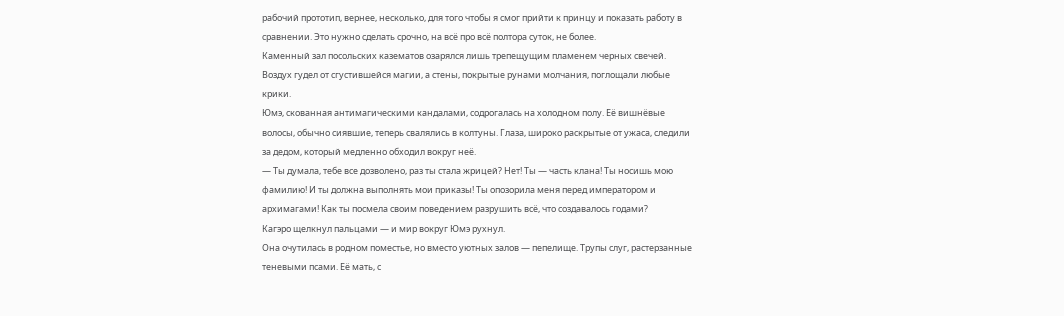рабочий прототип, вернее, несколько, для того чтобы я смог прийти к принцу и показать работу в сравнении. Это нужно сделать срочно, на всё про всё полтора суток, не более.
Каменный зал посольских казематов озарялся лишь трепещущим пламенем черных свечей. Воздух гудел от сгустившейся магии, а стены, покрытые рунами молчания, поглощали любые крики.
Юмэ, скованная антимагическими кандалами, содрогалась на холодном полу. Её вишнёвые волосы, обычно сиявшие, теперь свалялись в колтуны. Глаза, широко раскрытые от ужаса, следили за дедом, который медленно обходил вокруг неё.
— Ты думала, тебе все дозволено, раз ты стала жрицей? Нет! Ты — часть клана! Ты носишь мою фамилию! И ты должна выполнять мои приказы! Ты опозорила меня перед императором и архимагами! Как ты посмела своим поведением разрушить всё, что создавалось годами?
Кагэро щелкнул пальцами — и мир вокруг Юмэ рухнул.
Она очутилась в родном поместье, но вместо уютных залов — пепелище. Трупы слуг, растерзанные теневыми псами. Её мать, с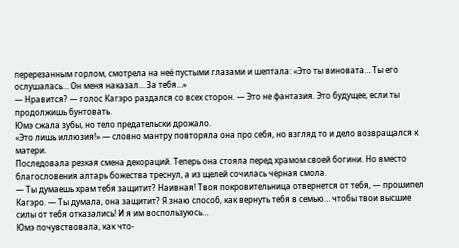перерезанным горлом, смотрела на неё пустыми глазами и шептала: «Это ты виновата… Ты его ослушалась… Он меня наказал… За тебя…»
— Нравится? — голос Кагэро раздался со всех сторон. — Это не фантазия. Это будущее, если ты продолжишь бунтовать.
Юмэ сжала зубы, но тело предательски дрожало.
«Это лишь иллюзия!» — словно мантру повторяла она про себя, но взгляд то и дело возвращался к матери.
Последовала резкая смена декораций. Теперь она стояла перед храмом своей богини. Но вместо благословения алтарь божества треснул, а из щелей сочилась чёрная смола.
— Ты думаешь храм тебя защитит? Наивная! Твоя покровительница отвернется от тебя, — прошипел Кагэро. — Ты думала, она защитит? Я знаю способ, как вернуть тебя в семью… чтобы твои высшие силы от тебя отказались! И я им воспользуюсь…
Юмэ почувствовала, как что-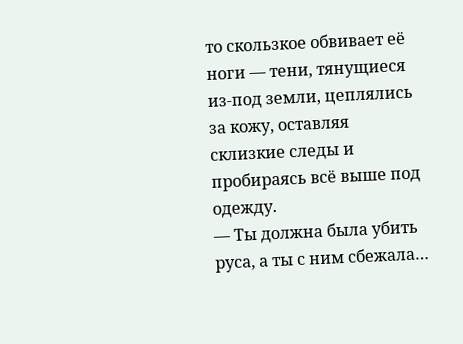то скользкое обвивает её ноги — тени, тянущиеся из-под земли, цеплялись за кожу, оставляя склизкие следы и пробираясь всё выше под одежду.
— Ты должна была убить руса, а ты с ним сбежала…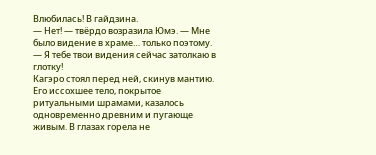Влюбилась! В гайдзина.
— Нет! — твёрдо возразила Юмэ. — Мне было видение в храме… только поэтому.
— Я тебе твои видения сейчас затолкаю в глотку!
Кагэро стоял перед ней, скинув мантию. Его иссохшее тело, покрытое ритуальными шрамами, казалось одновременно древним и пугающе живым. В глазах горела не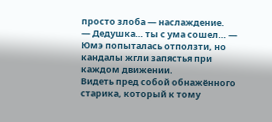просто злоба — наслаждение.
— Дедушка… ты с ума сошел… — Юмэ попыталась отползти, но кандалы жгли запястья при каждом движении.
Видеть пред собой обнажённого старика, который к тому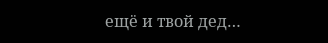ещё и твой дед…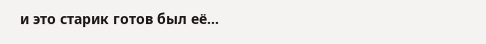и это старик готов был её…